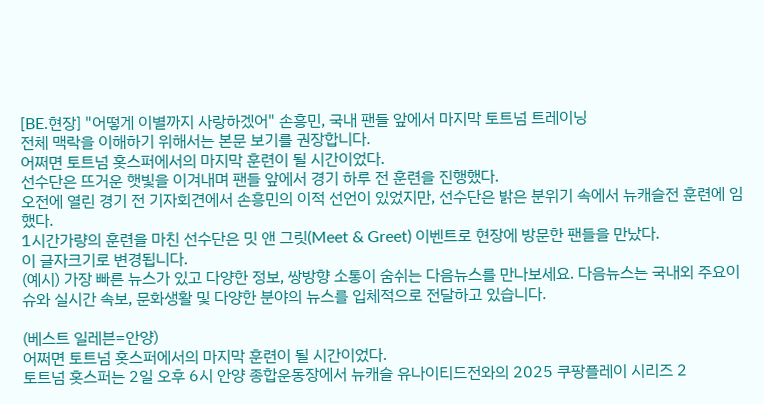[BE.현장] "어떻게 이별까지 사랑하겠어" 손흥민, 국내 팬들 앞에서 마지막 토트넘 트레이닝
전체 맥락을 이해하기 위해서는 본문 보기를 권장합니다.
어쩌면 토트넘 홋스퍼에서의 마지막 훈련이 될 시간이었다.
선수단은 뜨거운 햇빛을 이겨내며 팬들 앞에서 경기 하루 전 훈련을 진행했다.
오전에 열린 경기 전 기자회견에서 손흥민의 이적 선언이 있었지만, 선수단은 밝은 분위기 속에서 뉴캐슬전 훈련에 임했다.
1시간가량의 훈련을 마친 선수단은 밋 앤 그릿(Meet & Greet) 이벤트로 현장에 방문한 팬들을 만났다.
이 글자크기로 변경됩니다.
(예시) 가장 빠른 뉴스가 있고 다양한 정보, 쌍방향 소통이 숨쉬는 다음뉴스를 만나보세요. 다음뉴스는 국내외 주요이슈와 실시간 속보, 문화생활 및 다양한 분야의 뉴스를 입체적으로 전달하고 있습니다.

(베스트 일레븐=안양)
어쩌면 토트넘 홋스퍼에서의 마지막 훈련이 될 시간이었다.
토트넘 홋스퍼는 2일 오후 6시 안양 종합운동장에서 뉴캐슬 유나이티드전와의 2025 쿠팡플레이 시리즈 2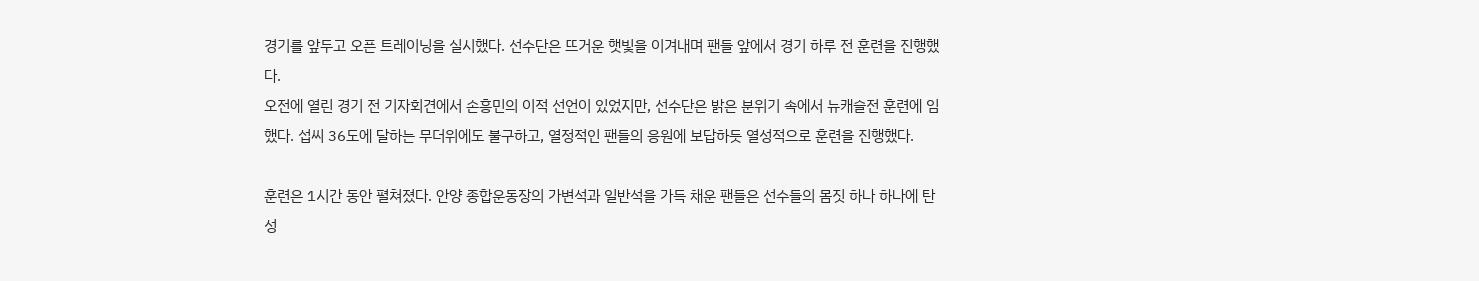경기를 앞두고 오픈 트레이닝을 실시했다. 선수단은 뜨거운 햇빛을 이겨내며 팬들 앞에서 경기 하루 전 훈련을 진행했다.
오전에 열린 경기 전 기자회견에서 손흥민의 이적 선언이 있었지만, 선수단은 밝은 분위기 속에서 뉴캐슬전 훈련에 임했다. 섭씨 36도에 달하는 무더위에도 불구하고, 열정적인 팬들의 응원에 보답하듯 열성적으로 훈련을 진행했다.

훈련은 1시간 동안 펼쳐졌다. 안양 종합운동장의 가변석과 일반석을 가득 채운 팬들은 선수들의 몸짓 하나 하나에 탄성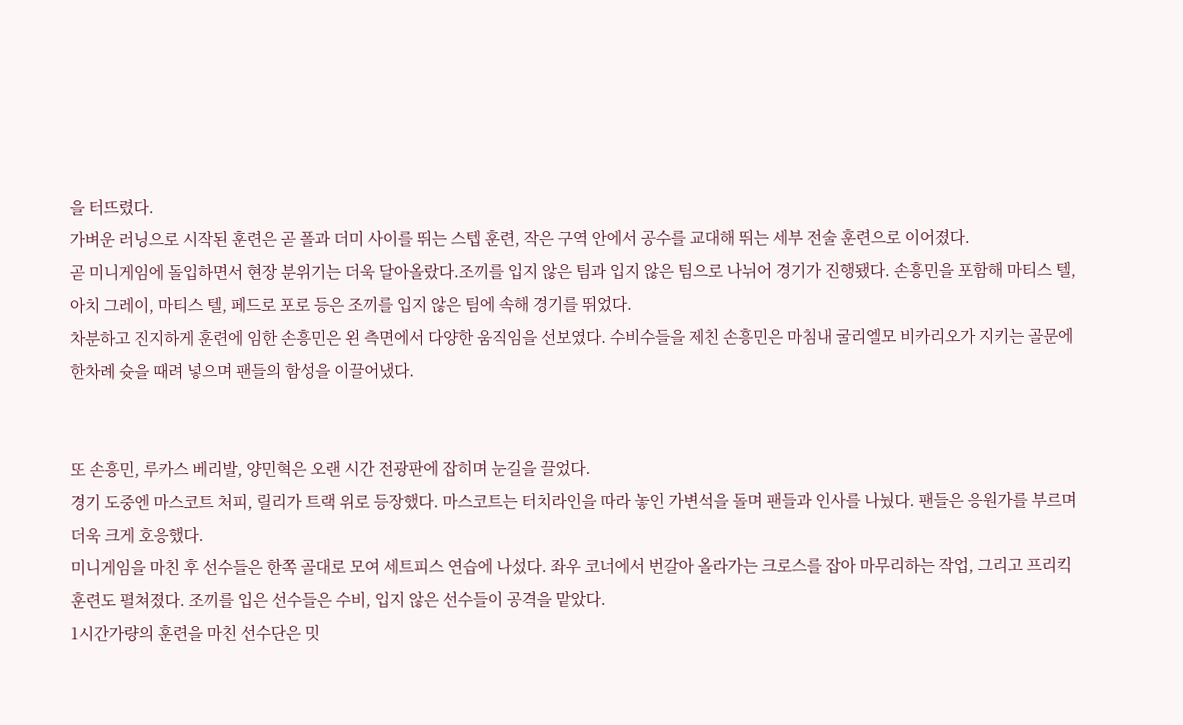을 터뜨렸다.
가벼운 러닝으로 시작된 훈련은 곧 폴과 더미 사이를 뛰는 스텝 훈련, 작은 구역 안에서 공수를 교대해 뛰는 세부 전술 훈련으로 이어졌다.
곧 미니게임에 돌입하면서 현장 분위기는 더욱 달아올랐다.조끼를 입지 않은 팀과 입지 않은 팀으로 나뉘어 경기가 진행됐다. 손흥민을 포함해 마티스 텔, 아치 그레이, 마티스 텔, 페드로 포로 등은 조끼를 입지 않은 팀에 속해 경기를 뛰었다.
차분하고 진지하게 훈련에 임한 손흥민은 왼 측면에서 다양한 움직임을 선보였다. 수비수들을 제친 손흥민은 마침내 굴리엘모 비카리오가 지키는 골문에 한차례 슛을 때려 넣으며 팬들의 함성을 이끌어냈다.


또 손흥민, 루카스 베리발, 양민혁은 오랜 시간 전광판에 잡히며 눈길을 끌었다.
경기 도중엔 마스코트 처피, 릴리가 트랙 위로 등장했다. 마스코트는 터치라인을 따라 놓인 가변석을 돌며 팬들과 인사를 나눴다. 팬들은 응원가를 부르며 더욱 크게 호응했다.
미니게임을 마친 후 선수들은 한쪽 골대로 모여 세트피스 연습에 나섰다. 좌우 코너에서 번갈아 올라가는 크로스를 잡아 마무리하는 작업, 그리고 프리킥 훈련도 펼쳐졌다. 조끼를 입은 선수들은 수비, 입지 않은 선수들이 공격을 맡았다.
1시간가량의 훈련을 마친 선수단은 밋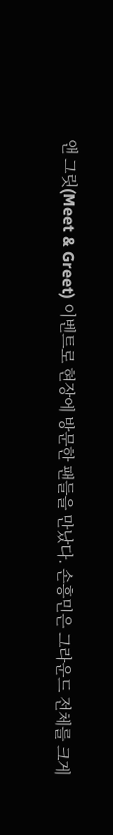앤 그릿(Meet & Greet) 이벤트로 현장에 방문한 팬들을 만났다. 손흥민은 그라운드 전체를 크게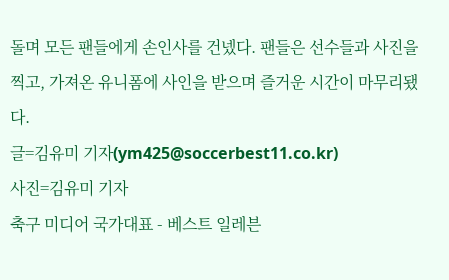돌며 모든 팬들에게 손인사를 건넸다. 팬들은 선수들과 사진을 찍고, 가져온 유니폼에 사인을 받으며 즐거운 시간이 마무리됐다.
글=김유미 기자(ym425@soccerbest11.co.kr)
사진=김유미 기자
축구 미디어 국가대표 - 베스트 일레븐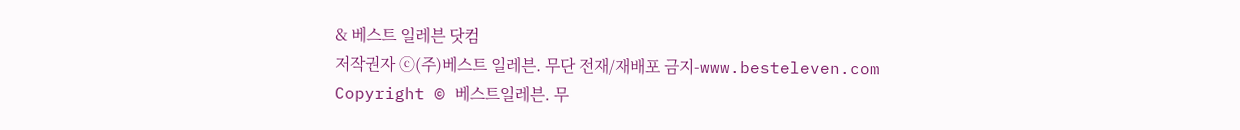& 베스트 일레븐 닷컴
저작권자 ⓒ(주)베스트 일레븐. 무단 전재/재배포 금지-www.besteleven.com
Copyright © 베스트일레븐. 무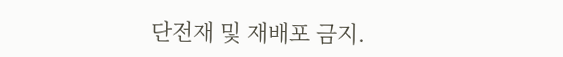단전재 및 재배포 금지.